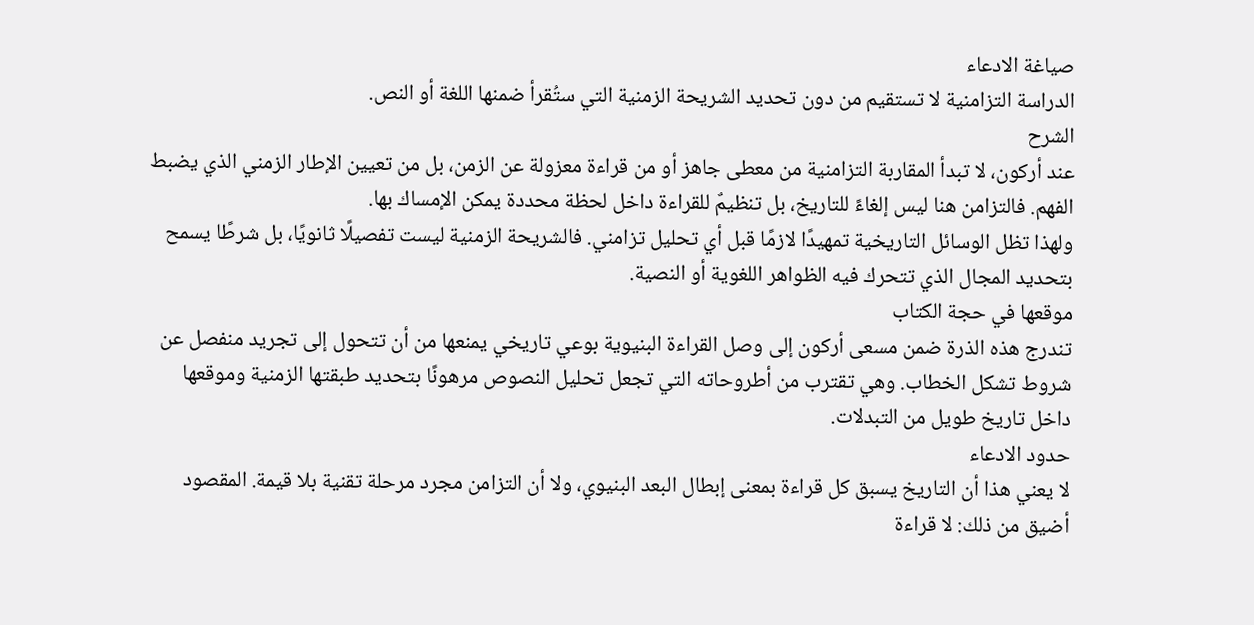صياغة الادعاء
الدراسة التزامنية لا تستقيم من دون تحديد الشريحة الزمنية التي ستُقرأ ضمنها اللغة أو النص.
الشرح
عند أركون، لا تبدأ المقاربة التزامنية من معطى جاهز أو من قراءة معزولة عن الزمن، بل من تعيين الإطار الزمني الذي يضبط الفهم. فالتزامن هنا ليس إلغاءً للتاريخ، بل تنظيمٌ للقراءة داخل لحظة محددة يمكن الإمساك بها.
ولهذا تظل الوسائل التاريخية تمهيدًا لازمًا قبل أي تحليل تزامني. فالشريحة الزمنية ليست تفصيلًا ثانويًا، بل شرطًا يسمح بتحديد المجال الذي تتحرك فيه الظواهر اللغوية أو النصية.
موقعها في حجة الكتاب
تندرج هذه الذرة ضمن مسعى أركون إلى وصل القراءة البنيوية بوعي تاريخي يمنعها من أن تتحول إلى تجريد منفصل عن شروط تشكل الخطاب. وهي تقترب من أطروحاته التي تجعل تحليل النصوص مرهونًا بتحديد طبقتها الزمنية وموقعها داخل تاريخ طويل من التبدلات.
حدود الادعاء
لا يعني هذا أن التاريخ يسبق كل قراءة بمعنى إبطال البعد البنيوي، ولا أن التزامن مجرد مرحلة تقنية بلا قيمة. المقصود أضيق من ذلك: لا قراءة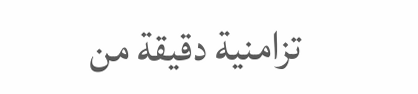تزامنية دقيقة من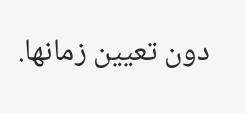دون تعيين زمانها.